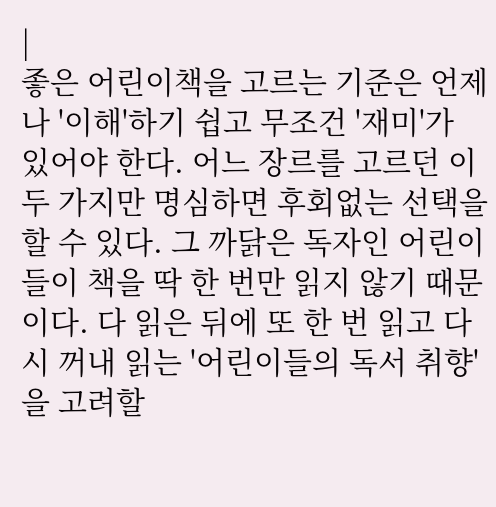|
좋은 어린이책을 고르는 기준은 언제나 '이해'하기 쉽고 무조건 '재미'가 있어야 한다. 어느 장르를 고르던 이 두 가지만 명심하면 후회없는 선택을 할 수 있다. 그 까닭은 독자인 어린이들이 책을 딱 한 번만 읽지 않기 때문이다. 다 읽은 뒤에 또 한 번 읽고 다시 꺼내 읽는 '어린이들의 독서 취향'을 고려할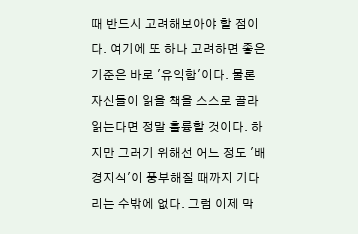때 반드시 고려해보아야 할 점이다. 여기에 또 하나 고려하면 좋은 기준은 바로 '유익함'이다. 물론 자신들이 읽을 책을 스스로 골라 읽는다면 정말 훌륭할 것이다. 하지만 그러기 위해선 어느 정도 '배경지식'이 풍부해질 때까지 기다리는 수밖에 없다. 그럼 이제 막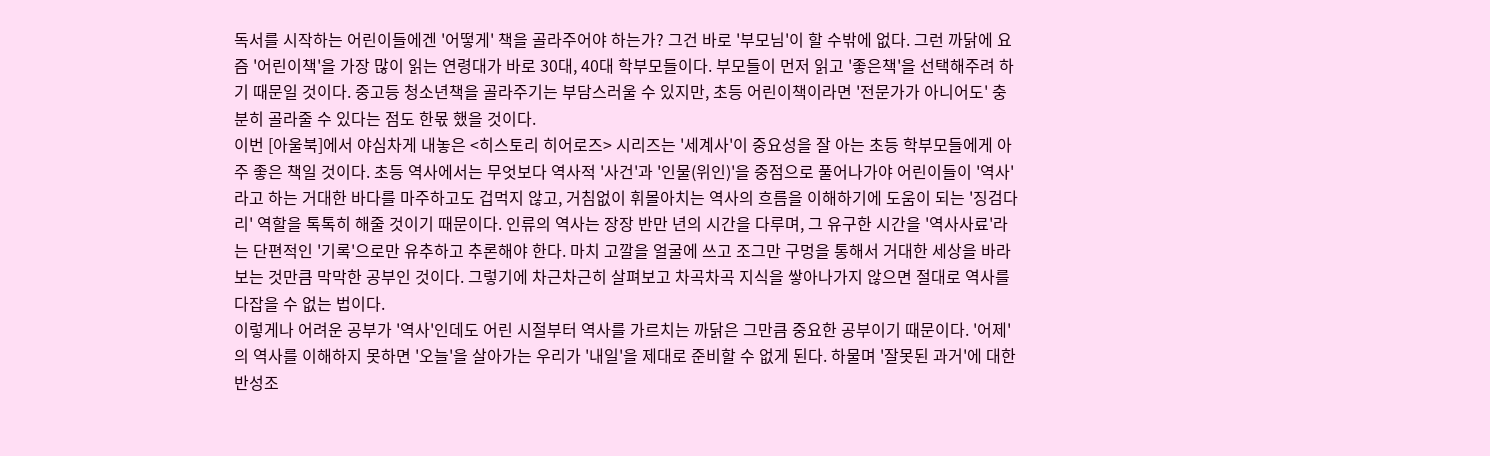독서를 시작하는 어린이들에겐 '어떻게' 책을 골라주어야 하는가? 그건 바로 '부모님'이 할 수밖에 없다. 그런 까닭에 요즘 '어린이책'을 가장 많이 읽는 연령대가 바로 30대, 40대 학부모들이다. 부모들이 먼저 읽고 '좋은책'을 선택해주려 하기 때문일 것이다. 중고등 청소년책을 골라주기는 부담스러울 수 있지만, 초등 어린이책이라면 '전문가가 아니어도' 충분히 골라줄 수 있다는 점도 한몫 했을 것이다.
이번 [아울북]에서 야심차게 내놓은 <히스토리 히어로즈> 시리즈는 '세계사'이 중요성을 잘 아는 초등 학부모들에게 아주 좋은 책일 것이다. 초등 역사에서는 무엇보다 역사적 '사건'과 '인물(위인)'을 중점으로 풀어나가야 어린이들이 '역사'라고 하는 거대한 바다를 마주하고도 겁먹지 않고, 거침없이 휘몰아치는 역사의 흐름을 이해하기에 도움이 되는 '징검다리' 역할을 톡톡히 해줄 것이기 때문이다. 인류의 역사는 장장 반만 년의 시간을 다루며, 그 유구한 시간을 '역사사료'라는 단편적인 '기록'으로만 유추하고 추론해야 한다. 마치 고깔을 얼굴에 쓰고 조그만 구멍을 통해서 거대한 세상을 바라보는 것만큼 막막한 공부인 것이다. 그렇기에 차근차근히 살펴보고 차곡차곡 지식을 쌓아나가지 않으면 절대로 역사를 다잡을 수 없는 법이다.
이렇게나 어려운 공부가 '역사'인데도 어린 시절부터 역사를 가르치는 까닭은 그만큼 중요한 공부이기 때문이다. '어제'의 역사를 이해하지 못하면 '오늘'을 살아가는 우리가 '내일'을 제대로 준비할 수 없게 된다. 하물며 '잘못된 과거'에 대한 반성조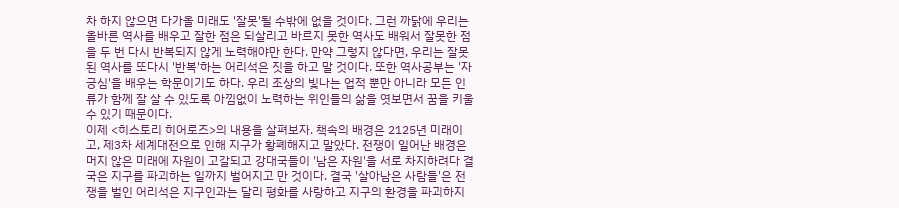차 하지 않으면 다가올 미래도 '잘못'될 수밖에 없을 것이다. 그런 까닭에 우리는 올바른 역사를 배우고 잘한 점은 되살리고 바르지 못한 역사도 배워서 잘못한 점을 두 번 다시 반복되지 않게 노력해야만 한다. 만약 그렇지 않다면, 우리는 잘못된 역사를 또다시 '반복'하는 어리석은 짓을 하고 말 것이다. 또한 역사공부는 '자긍심'을 배우는 학문이기도 하다. 우리 조상의 빛나는 업적 뿐만 아니라 모든 인류가 함께 잘 살 수 있도록 아낌없이 노력하는 위인들의 삶을 엿보면서 꿈을 키울 수 있기 때문이다.
이제 <히스토리 히어로즈>의 내용을 살펴보자. 책속의 배경은 2125년 미래이고, 제3차 세계대전으로 인해 지구가 황폐해지고 말았다. 전쟁이 일어난 배경은 머지 않은 미래에 자원이 고갈되고 강대국들이 '남은 자원'을 서로 차지하려다 결국은 지구를 파괴하는 일까지 벌어지고 만 것이다. 결국 '살아남은 사람들'은 전쟁을 벌인 어리석은 지구인과는 달리 평화를 사랑하고 지구의 환경을 파괴하지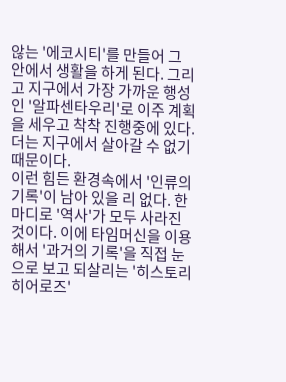않는 '에코시티'를 만들어 그 안에서 생활을 하게 된다. 그리고 지구에서 가장 가까운 행성인 '알파센타우리'로 이주 계획을 세우고 착착 진행중에 있다. 더는 지구에서 살아갈 수 없기 때문이다.
이런 힘든 환경속에서 '인류의 기록'이 남아 있을 리 없다. 한마디로 '역사'가 모두 사라진 것이다. 이에 타임머신을 이용해서 '과거의 기록'을 직접 눈으로 보고 되살리는 '히스토리 히어로즈'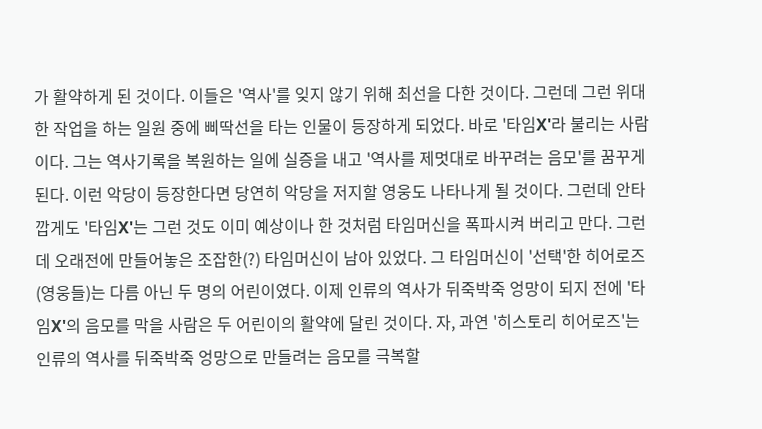가 활약하게 된 것이다. 이들은 '역사'를 잊지 않기 위해 최선을 다한 것이다. 그런데 그런 위대한 작업을 하는 일원 중에 삐딱선을 타는 인물이 등장하게 되었다. 바로 '타임X'라 불리는 사람이다. 그는 역사기록을 복원하는 일에 실증을 내고 '역사를 제멋대로 바꾸려는 음모'를 꿈꾸게 된다. 이런 악당이 등장한다면 당연히 악당을 저지할 영웅도 나타나게 될 것이다. 그런데 안타깝게도 '타임X'는 그런 것도 이미 예상이나 한 것처럼 타임머신을 폭파시켜 버리고 만다. 그런데 오래전에 만들어놓은 조잡한(?) 타임머신이 남아 있었다. 그 타임머신이 '선택'한 히어로즈(영웅들)는 다름 아닌 두 명의 어린이였다. 이제 인류의 역사가 뒤죽박죽 엉망이 되지 전에 '타임X'의 음모를 막을 사람은 두 어린이의 활약에 달린 것이다. 자, 과연 '히스토리 히어로즈'는 인류의 역사를 뒤죽박죽 엉망으로 만들려는 음모를 극복할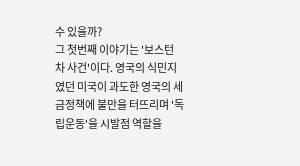수 있을까?
그 첫번째 이야기는 '보스턴 차 사건'이다. 영국의 식민지였던 미국이 과도한 영국의 세금정책에 불만을 터뜨리며 '독립운동'을 시발점 역할을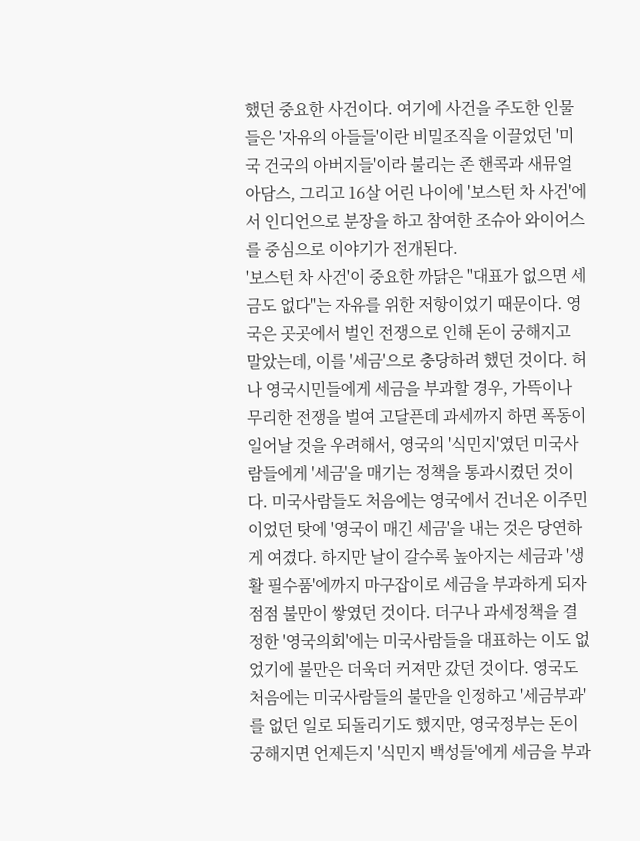했던 중요한 사건이다. 여기에 사건을 주도한 인물들은 '자유의 아들들'이란 비밀조직을 이끌었던 '미국 건국의 아버지들'이라 불리는 존 핸콕과 새뮤얼 아담스, 그리고 16살 어린 나이에 '보스턴 차 사건'에서 인디언으로 분장을 하고 참여한 조슈아 와이어스를 중심으로 이야기가 전개된다.
'보스턴 차 사건'이 중요한 까닭은 "대표가 없으면 세금도 없다"는 자유를 위한 저항이었기 때문이다. 영국은 곳곳에서 벌인 전쟁으로 인해 돈이 궁해지고 말았는데, 이를 '세금'으로 충당하려 했던 것이다. 허나 영국시민들에게 세금을 부과할 경우, 가뜩이나 무리한 전쟁을 벌여 고달픈데 과세까지 하면 폭동이 일어날 것을 우려해서, 영국의 '식민지'였던 미국사람들에게 '세금'을 매기는 정책을 통과시켰던 것이다. 미국사람들도 처음에는 영국에서 건너온 이주민이었던 탓에 '영국이 매긴 세금'을 내는 것은 당연하게 여겼다. 하지만 날이 갈수록 높아지는 세금과 '생활 필수품'에까지 마구잡이로 세금을 부과하게 되자 점점 불만이 쌓였던 것이다. 더구나 과세정책을 결정한 '영국의회'에는 미국사람들을 대표하는 이도 없었기에 불만은 더욱더 커져만 갔던 것이다. 영국도 처음에는 미국사람들의 불만을 인정하고 '세금부과'를 없던 일로 되돌리기도 했지만, 영국정부는 돈이 궁해지면 언제든지 '식민지 백성들'에게 세금을 부과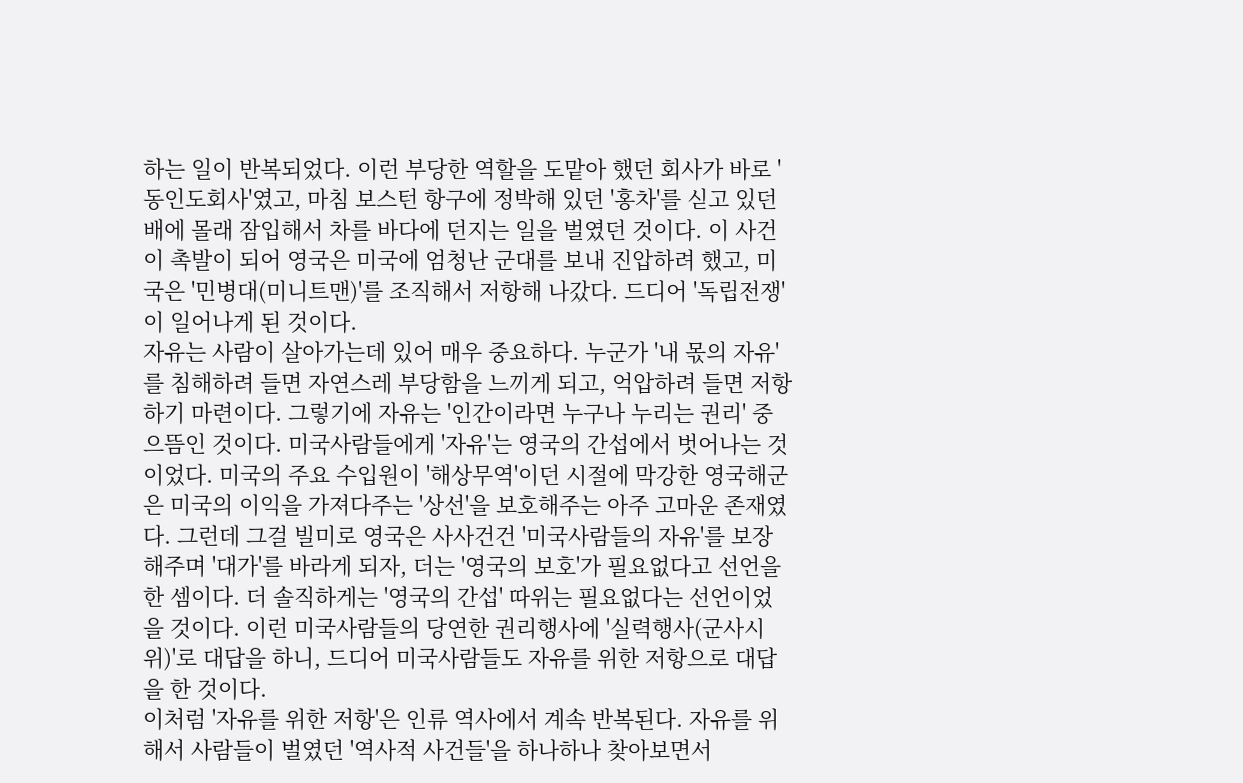하는 일이 반복되었다. 이런 부당한 역할을 도맡아 했던 회사가 바로 '동인도회사'였고, 마침 보스턴 항구에 정박해 있던 '홍차'를 싣고 있던 배에 몰래 잠입해서 차를 바다에 던지는 일을 벌였던 것이다. 이 사건이 촉발이 되어 영국은 미국에 엄청난 군대를 보내 진압하려 했고, 미국은 '민병대(미니트맨)'를 조직해서 저항해 나갔다. 드디어 '독립전쟁'이 일어나게 된 것이다.
자유는 사람이 살아가는데 있어 매우 중요하다. 누군가 '내 몫의 자유'를 침해하려 들면 자연스레 부당함을 느끼게 되고, 억압하려 들면 저항하기 마련이다. 그렇기에 자유는 '인간이라면 누구나 누리는 권리' 중 으뜸인 것이다. 미국사람들에게 '자유'는 영국의 간섭에서 벗어나는 것이었다. 미국의 주요 수입원이 '해상무역'이던 시절에 막강한 영국해군은 미국의 이익을 가져다주는 '상선'을 보호해주는 아주 고마운 존재였다. 그런데 그걸 빌미로 영국은 사사건건 '미국사람들의 자유'를 보장해주며 '대가'를 바라게 되자, 더는 '영국의 보호'가 필요없다고 선언을 한 셈이다. 더 솔직하게는 '영국의 간섭' 따위는 필요없다는 선언이었을 것이다. 이런 미국사람들의 당연한 권리행사에 '실력행사(군사시위)'로 대답을 하니, 드디어 미국사람들도 자유를 위한 저항으로 대답을 한 것이다.
이처럼 '자유를 위한 저항'은 인류 역사에서 계속 반복된다. 자유를 위해서 사람들이 벌였던 '역사적 사건들'을 하나하나 찾아보면서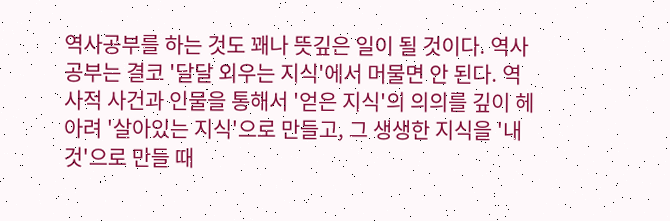역사공부를 하는 것도 꽤나 뜻깊은 일이 될 것이다. 역사공부는 결코 '달달 외우는 지식'에서 머물면 안 된다. 역사적 사건과 인물을 통해서 '얻은 지식'의 의의를 깊이 헤아려 '살아있는 지식'으로 만들고, 그 생생한 지식을 '내것'으로 만들 때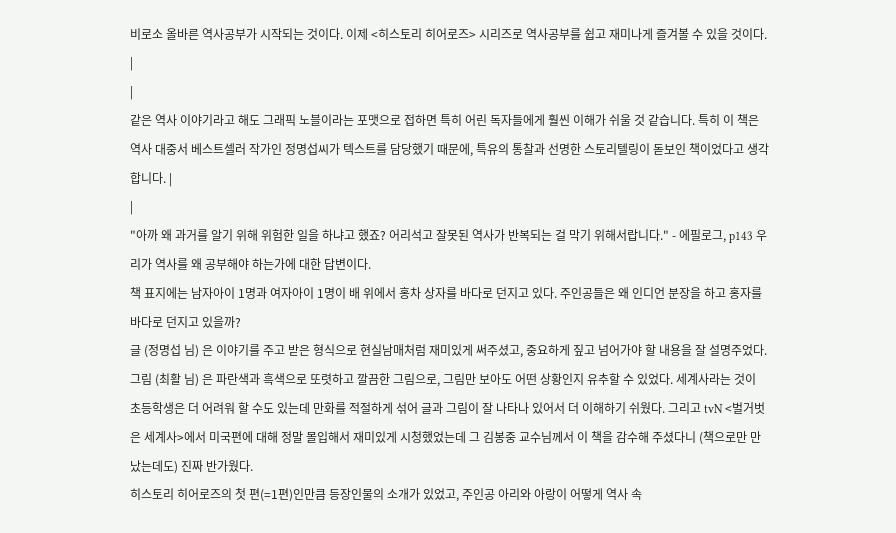비로소 올바른 역사공부가 시작되는 것이다. 이제 <히스토리 히어로즈> 시리즈로 역사공부를 쉽고 재미나게 즐겨볼 수 있을 것이다. |
|
같은 역사 이야기라고 해도 그래픽 노블이라는 포맷으로 접하면 특히 어린 독자들에게 훨씬 이해가 쉬울 것 같습니다. 특히 이 책은 역사 대중서 베스트셀러 작가인 정명섭씨가 텍스트를 담당했기 때문에, 특유의 통찰과 선명한 스토리텔링이 돋보인 책이었다고 생각합니다. |
|
"아까 왜 과거를 알기 위해 위험한 일을 하냐고 했죠? 어리석고 잘못된 역사가 반복되는 걸 막기 위해서랍니다." - 에필로그, p143 우리가 역사를 왜 공부해야 하는가에 대한 답변이다.
책 표지에는 남자아이 1명과 여자아이 1명이 배 위에서 홍차 상자를 바다로 던지고 있다. 주인공들은 왜 인디언 분장을 하고 홍자를 바다로 던지고 있을까?
글 (정명섭 님) 은 이야기를 주고 받은 형식으로 현실남매처럼 재미있게 써주셨고, 중요하게 짚고 넘어가야 할 내용을 잘 설명주었다. 그림 (최활 님) 은 파란색과 흑색으로 또렷하고 깔끔한 그림으로, 그림만 보아도 어떤 상황인지 유추할 수 있었다. 세계사라는 것이 초등학생은 더 어려워 할 수도 있는데 만화를 적절하게 섞어 글과 그림이 잘 나타나 있어서 더 이해하기 쉬웠다. 그리고 tvN <벌거벗은 세계사>에서 미국편에 대해 정말 몰입해서 재미있게 시청했었는데 그 김봉중 교수님께서 이 책을 감수해 주셨다니 (책으로만 만났는데도) 진짜 반가웠다.
히스토리 히어로즈의 첫 편(=1편)인만큼 등장인물의 소개가 있었고, 주인공 아리와 아랑이 어떻게 역사 속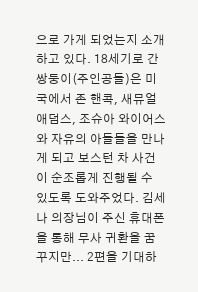으로 가게 되었는지 소개하고 있다. 18세기로 간 쌍둥이(주인공들)은 미국에서 존 핸콕, 새뮤얼 애덤스, 조슈아 와이어스와 자유의 아들들을 만나게 되고 보스턴 차 사건이 순조롭게 진행될 수 있도록 도와주었다. 김세나 의장님이 주신 휴대폰을 통해 무사 귀환을 꿈꾸지만... 2편을 기대하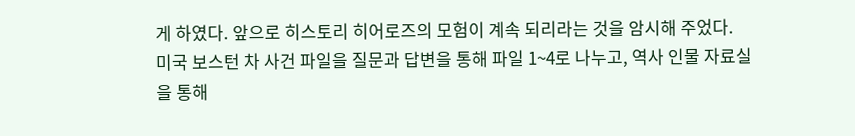게 하였다. 앞으로 히스토리 히어로즈의 모험이 계속 되리라는 것을 암시해 주었다.
미국 보스턴 차 사건 파일을 질문과 답변을 통해 파일 1~4로 나누고, 역사 인물 자료실을 통해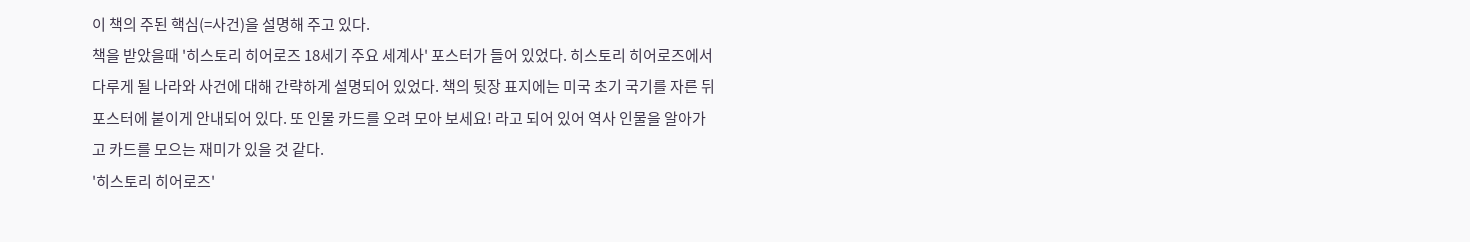이 책의 주된 핵심(=사건)을 설명해 주고 있다.
책을 받았을때 '히스토리 히어로즈 18세기 주요 세계사' 포스터가 들어 있었다. 히스토리 히어로즈에서 다루게 될 나라와 사건에 대해 간략하게 설명되어 있었다. 책의 뒷장 표지에는 미국 초기 국기를 자른 뒤 포스터에 붙이게 안내되어 있다. 또 인물 카드를 오려 모아 보세요! 라고 되어 있어 역사 인물을 알아가고 카드를 모으는 재미가 있을 것 같다.
'히스토리 히어로즈'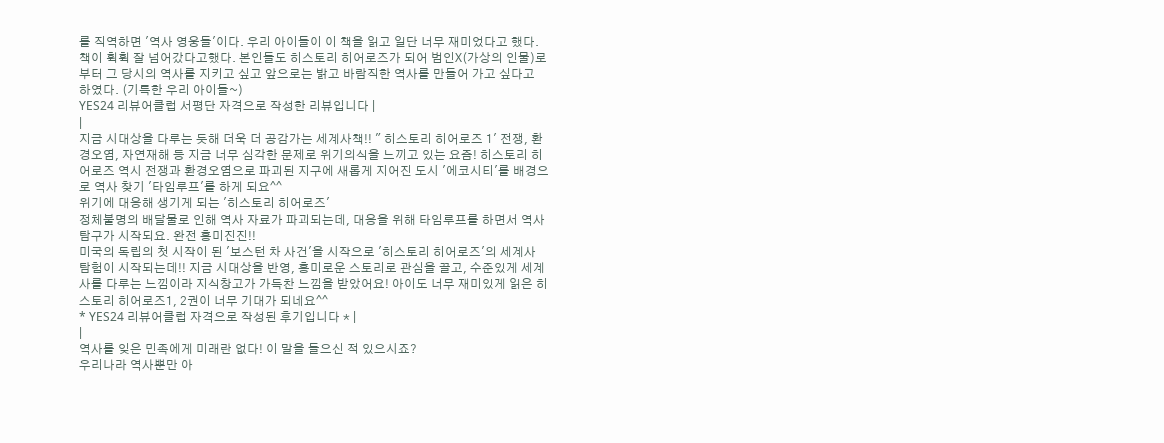를 직역하면 '역사 영웅들'이다. 우리 아이들이 이 책을 읽고 일단 너무 재미었다고 했다. 책이 휙휙 잘 넘어갔다고했다. 본인들도 히스토리 히어로즈가 되어 범인X(가상의 인물)로부터 그 당시의 역사를 지키고 싶고 앞으로는 밝고 바람직한 역사를 만들어 가고 싶다고 하였다. (기특한 우리 아이들~)
YES24 리뷰어클럽 서평단 자격으로 작성한 리뷰입니다 |
|
지금 시대상을 다루는 듯해 더욱 더 공감가는 세계사책!! " 히스토리 히어로즈 1' 전쟁, 환경오염, 자연재해 등 지금 너무 심각한 문제로 위기의식을 느끼고 있는 요즘! 히스토리 히어로즈 역시 전쟁과 환경오염으로 파괴된 지구에 새롭게 지어진 도시 '에코시티'를 배경으로 역사 찾기 '타임루프'를 하게 되요^^
위기에 대응해 생기게 되는 '히스토리 히어로즈'
정체불명의 배달물로 인해 역사 자료가 파괴되는데, 대응을 위해 타임루프를 하면서 역사 탐구가 시작되요. 완전 흥미진진!!
미국의 독립의 첫 시작이 된 '보스턴 차 사건'을 시작으로 '히스토리 히어로즈'의 세계사 탐험이 시작되는데!! 지금 시대상을 반영, 흥미로운 스토리로 관심을 끌고, 수준있게 세계사를 다루는 느낌이라 지식창고가 가득찬 느낌을 받았어요! 아이도 너무 재미있게 읽은 히스토리 히어로즈1, 2권이 너무 기대가 되네요^^
* YES24 리뷰어클럽 자격으로 작성된 후기입니다 * |
|
역사를 잊은 민족에게 미래란 없다! 이 말을 들으신 적 있으시죠?
우리나라 역사뿐만 아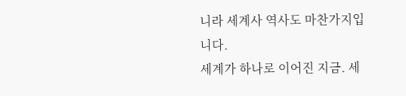니라 세계사 역사도 마찬가지입니다.
세계가 하나로 이어진 지금. 세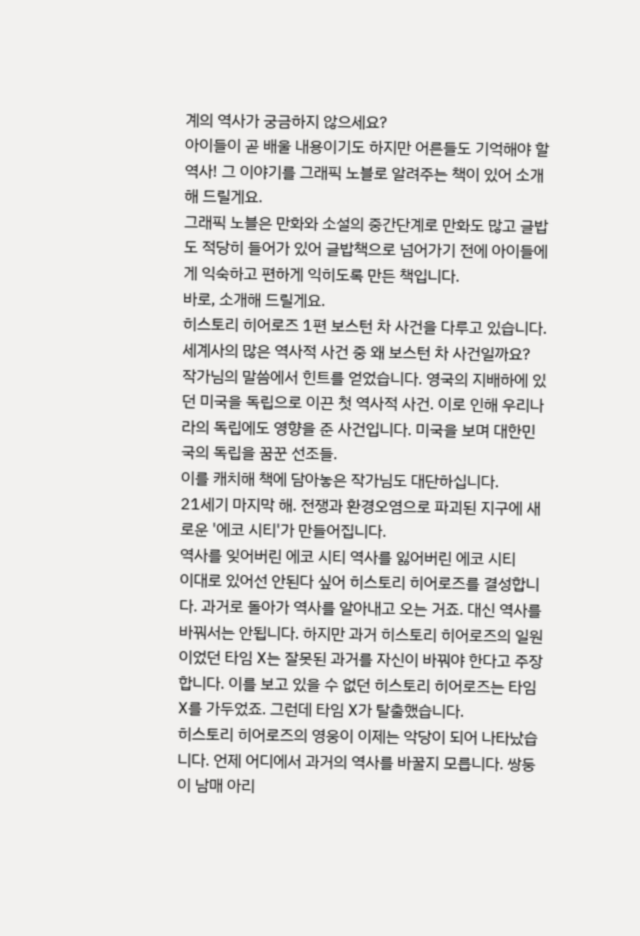계의 역사가 궁금하지 않으세요?
아이들이 곧 배울 내용이기도 하지만 어른들도 기억해야 할 역사! 그 이야기를 그래픽 노블로 알려주는 책이 있어 소개해 드릴게요.
그래픽 노블은 만화와 소설의 중간단계로 만화도 많고 글밥도 적당히 들어가 있어 글밥책으로 넘어가기 전에 아이들에게 익숙하고 편하게 익히도록 만든 책입니다.
바로, 소개해 드릴게요.
히스토리 히어로즈 1편 보스턴 차 사건을 다루고 있습니다.
세계사의 많은 역사적 사건 중 왜 보스턴 차 사건일까요?
작가님의 말씀에서 힌트를 얻었습니다. 영국의 지배하에 있던 미국을 독립으로 이끈 첫 역사적 사건. 이로 인해 우리나라의 독립에도 영향을 준 사건입니다. 미국을 보며 대한민국의 독립을 꿈꾼 선조들.
이를 캐치해 책에 담아놓은 작가님도 대단하십니다.
21세기 마지막 해. 전쟁과 환경오염으로 파괴된 지구에 새로운 '에코 시티'가 만들어집니다.
역사를 잊어버린 에코 시티 역사를 잃어버린 에코 시티
이대로 있어선 안된다 싶어 히스토리 히어로즈를 결성합니다. 과거로 돌아가 역사를 알아내고 오는 거죠. 대신 역사를 바꿔서는 안됩니다. 하지만 과거 히스토리 히어로즈의 일원이었던 타임 X는 잘못된 과거를 자신이 바꿔야 한다고 주장합니다. 이를 보고 있을 수 없던 히스토리 히어로즈는 타임 X를 가두었죠. 그런데 타임 X가 탈출했습니다.
히스토리 히어로즈의 영웅이 이제는 악당이 되어 나타났습니다. 언제 어디에서 과거의 역사를 바꿀지 모릅니다. 쌍둥이 남매 아리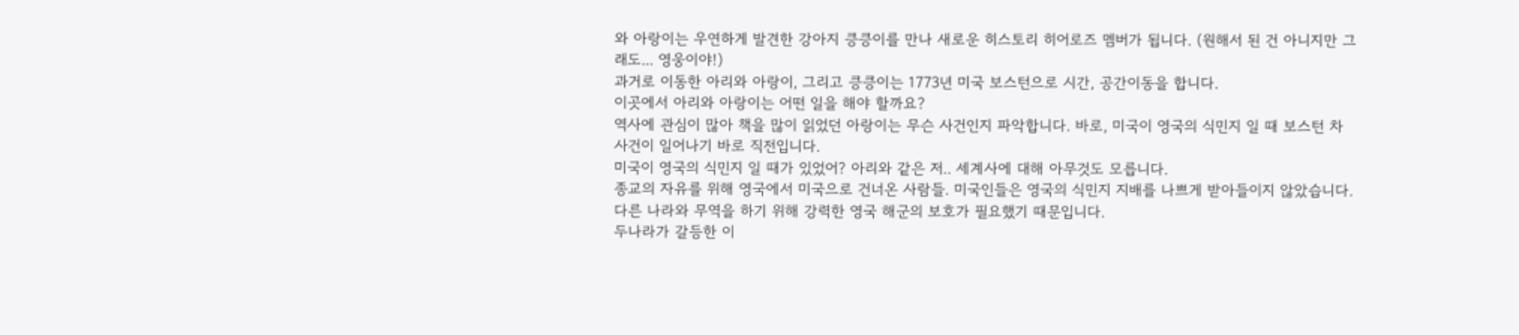와 아랑이는 우연하게 발견한 강아지 킁킁이를 만나 새로운 히스토리 히어로즈 멤버가 됩니다. (원해서 된 건 아니지만 그래도... 영웅이야!)
과거로 이동한 아리와 아랑이, 그리고 킁킁이는 1773년 미국 보스턴으로 시간, 공간이동을 합니다.
이곳에서 아리와 아랑이는 어떤 일을 해야 할까요?
역사에 관심이 많아 책을 많이 읽었던 아랑이는 무슨 사건인지 파악합니다. 바로, 미국이 영국의 식민지 일 때 보스턴 차 사건이 일어나기 바로 직전입니다.
미국이 영국의 식민지 일 때가 있었어? 아리와 같은 저.. 세계사에 대해 아무것도 모릅니다.
종교의 자유를 위해 영국에서 미국으로 건너온 사람들. 미국인들은 영국의 식민지 지배를 나쁘게 받아들이지 않았습니다. 다른 나라와 무역을 하기 위해 강력한 영국 해군의 보호가 필요했기 때문입니다.
두나라가 갈등한 이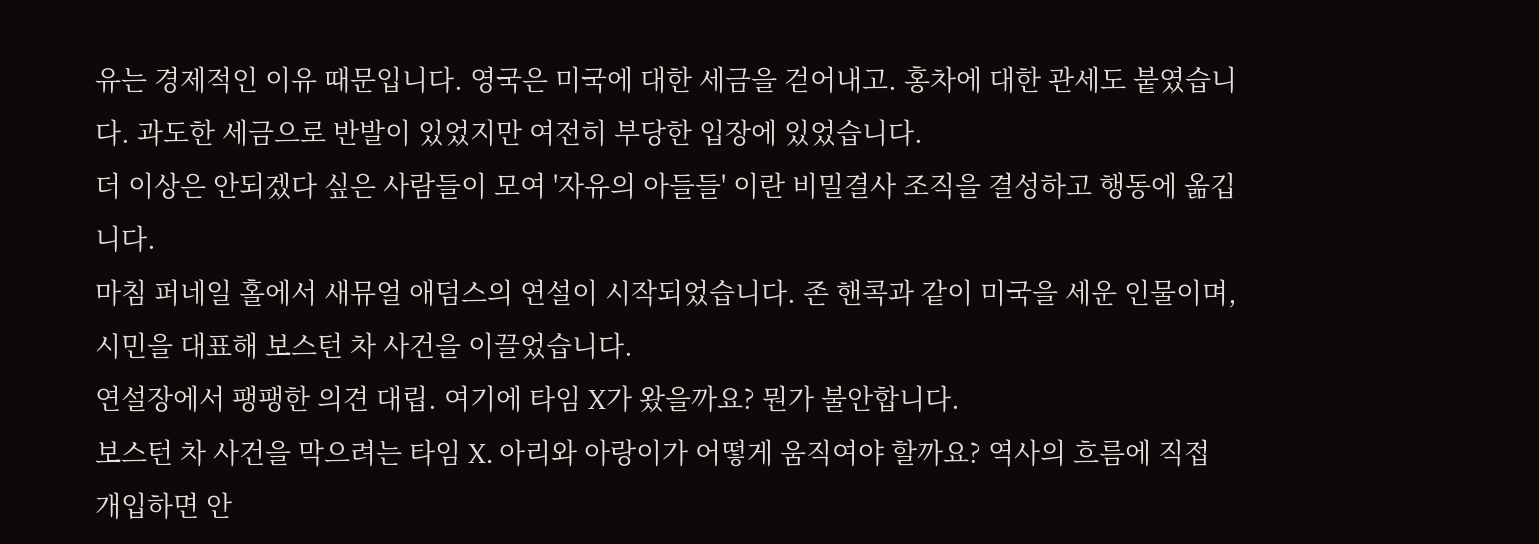유는 경제적인 이유 때문입니다. 영국은 미국에 대한 세금을 걷어내고. 홍차에 대한 관세도 붙였습니다. 과도한 세금으로 반발이 있었지만 여전히 부당한 입장에 있었습니다.
더 이상은 안되겠다 싶은 사람들이 모여 '자유의 아들들' 이란 비밀결사 조직을 결성하고 행동에 옮깁니다.
마침 퍼네일 홀에서 새뮤얼 애덤스의 연설이 시작되었습니다. 존 핸콕과 같이 미국을 세운 인물이며, 시민을 대표해 보스턴 차 사건을 이끌었습니다.
연설장에서 팽팽한 의견 대립. 여기에 타임 X가 왔을까요? 뭔가 불안합니다.
보스턴 차 사건을 막으려는 타임 X. 아리와 아랑이가 어떻게 움직여야 할까요? 역사의 흐름에 직접 개입하면 안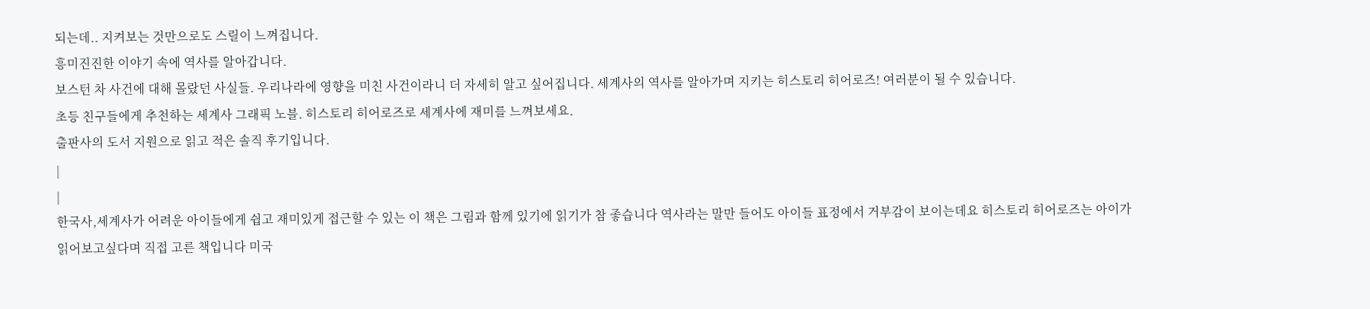되는데.. 지켜보는 것만으로도 스릴이 느껴집니다.
흥미진진한 이야기 속에 역사를 알아갑니다.
보스턴 차 사건에 대해 몰랐던 사실들. 우리나라에 영향을 미친 사건이라니 더 자세히 알고 싶어집니다. 세계사의 역사를 알아가며 지키는 히스토리 히어로즈! 여러분이 될 수 있습니다.
초등 친구들에게 추천하는 세계사 그래픽 노블. 히스토리 히어로즈로 세계사에 재미를 느껴보세요.
출판사의 도서 지원으로 읽고 적은 솔직 후기입니다.
|
|
한국사,세계사가 어려운 아이들에게 쉽고 재미있게 접근할 수 있는 이 책은 그림과 함께 있기에 읽기가 참 좋습니다 역사라는 말만 들어도 아이들 표정에서 거부감이 보이는데요 히스토리 히어로즈는 아이가 읽어보고싶다며 직접 고른 책입니다 미국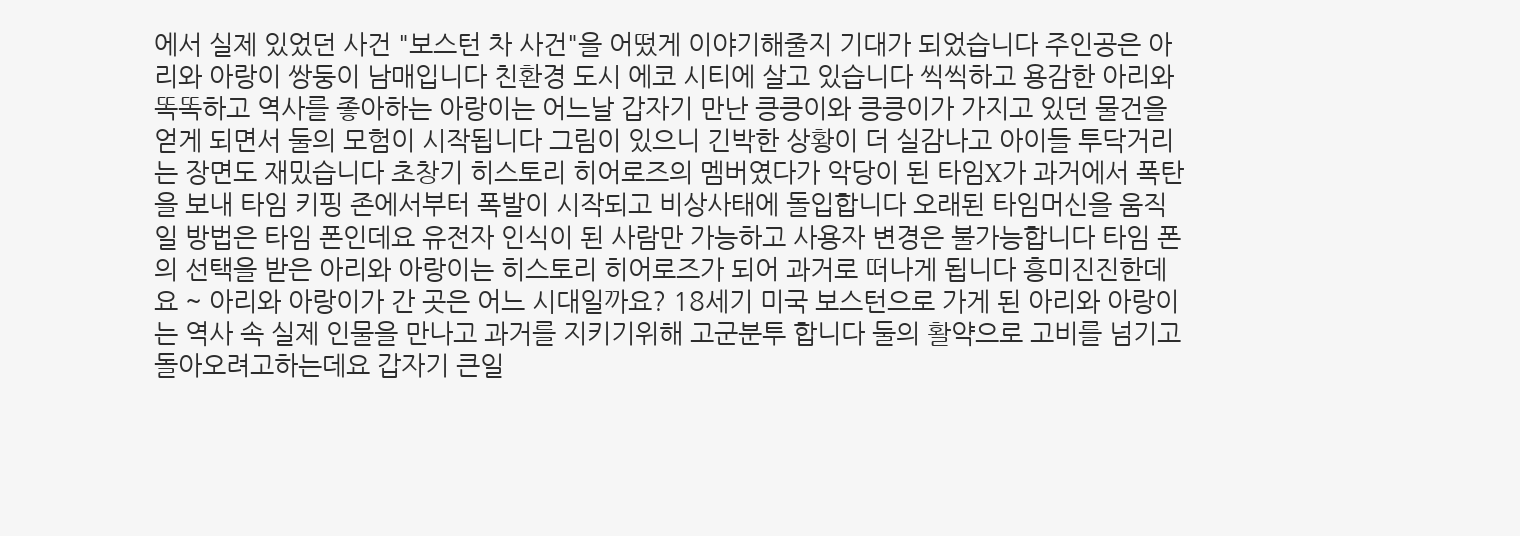에서 실제 있었던 사건 "보스턴 차 사건"을 어떴게 이야기해줄지 기대가 되었습니다 주인공은 아리와 아랑이 쌍둥이 남매입니다 친환경 도시 에코 시티에 살고 있습니다 씩씩하고 용감한 아리와 똑똑하고 역사를 좋아하는 아랑이는 어느날 갑자기 만난 킁킁이와 킁킁이가 가지고 있던 물건을 얻게 되면서 둘의 모험이 시작됩니다 그림이 있으니 긴박한 상황이 더 실감나고 아이들 투닥거리는 장면도 재밌습니다 초창기 히스토리 히어로즈의 멤버였다가 악당이 된 타임X가 과거에서 폭탄을 보내 타임 키핑 존에서부터 폭발이 시작되고 비상사태에 돌입합니다 오래된 타임머신을 움직일 방법은 타임 폰인데요 유전자 인식이 된 사람만 가능하고 사용자 변경은 불가능합니다 타임 폰의 선택을 받은 아리와 아랑이는 히스토리 히어로즈가 되어 과거로 떠나게 됩니다 흥미진진한데요 ~ 아리와 아랑이가 간 곳은 어느 시대일까요? 18세기 미국 보스턴으로 가게 된 아리와 아랑이는 역사 속 실제 인물을 만나고 과거를 지키기위해 고군분투 합니다 둘의 활약으로 고비를 넘기고 돌아오려고하는데요 갑자기 큰일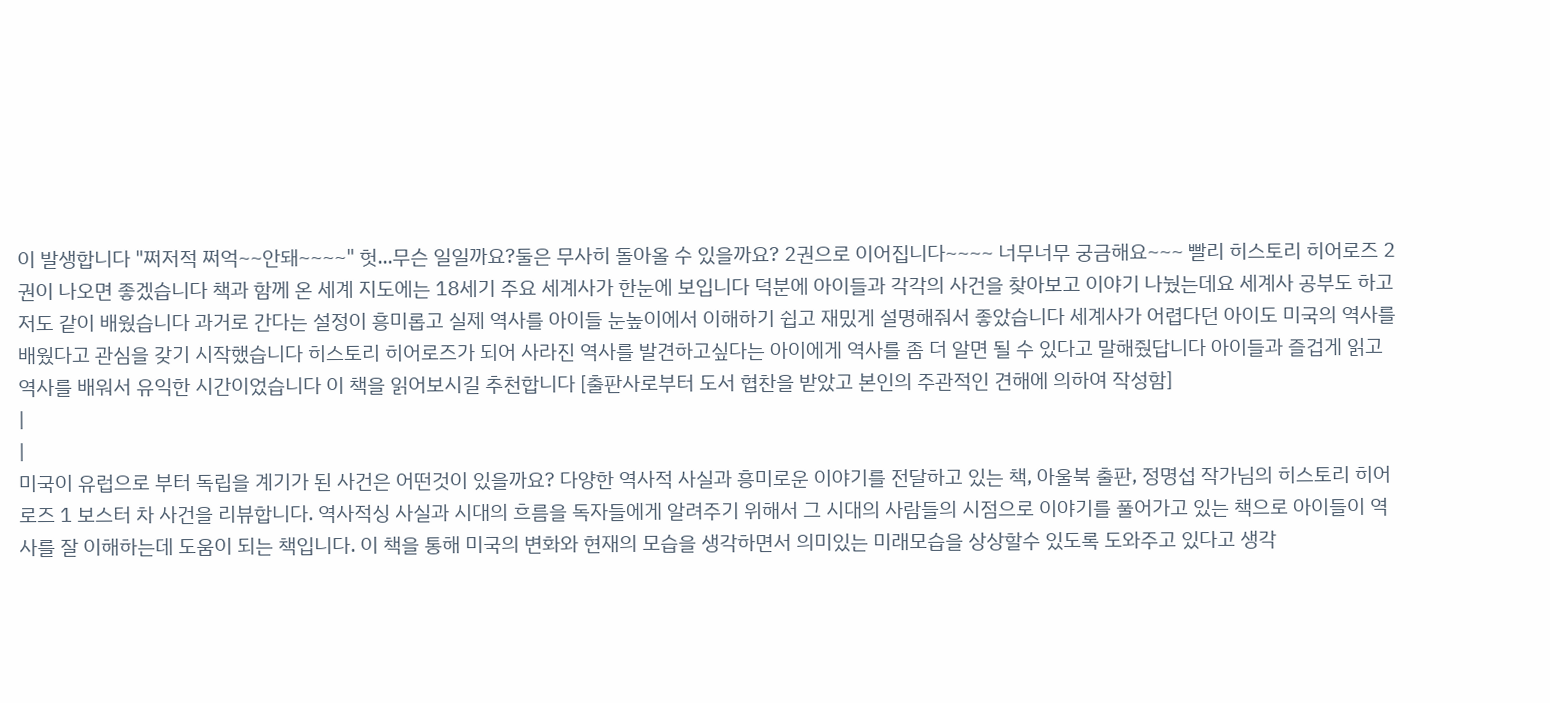이 발생합니다 "쩌저적 쩌억~~안돼~~~~" 헛...무슨 일일까요?둘은 무사히 돌아올 수 있을까요? 2권으로 이어집니다~~~~ 너무너무 궁금해요~~~ 빨리 히스토리 히어로즈 2권이 나오면 좋겠습니다 책과 함께 온 세계 지도에는 18세기 주요 세계사가 한눈에 보입니다 덕분에 아이들과 각각의 사건을 찾아보고 이야기 나눴는데요 세계사 공부도 하고 저도 같이 배웠습니다 과거로 간다는 설정이 흥미롭고 실제 역사를 아이들 눈높이에서 이해하기 쉽고 재밌게 설명해줘서 좋았습니다 세계사가 어렵다던 아이도 미국의 역사를 배웠다고 관심을 갖기 시작했습니다 히스토리 히어로즈가 되어 사라진 역사를 발견하고싶다는 아이에게 역사를 좀 더 알면 될 수 있다고 말해줬답니다 아이들과 즐겁게 읽고 역사를 배워서 유익한 시간이었습니다 이 책을 읽어보시길 추천합니다 [출판사로부터 도서 협찬을 받았고 본인의 주관적인 견해에 의하여 작성함]
|
|
미국이 유럽으로 부터 독립을 계기가 된 사건은 어떤것이 있을까요? 다양한 역사적 사실과 흥미로운 이야기를 전달하고 있는 책, 아울북 출판, 정명섭 작가님의 히스토리 히어로즈 1 보스터 차 사건을 리뷰합니다. 역사적싱 사실과 시대의 흐름을 독자들에게 알려주기 위해서 그 시대의 사람들의 시점으로 이야기를 풀어가고 있는 책으로 아이들이 역사를 잘 이해하는데 도움이 되는 책입니다. 이 책을 통해 미국의 변화와 현재의 모습을 생각하면서 의미있는 미래모습을 상상할수 있도록 도와주고 있다고 생각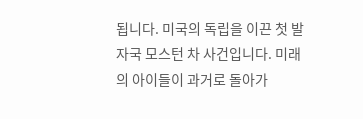됩니다. 미국의 독립을 이끈 첫 발자국 모스턴 차 사건입니다. 미래의 아이들이 과거로 돌아가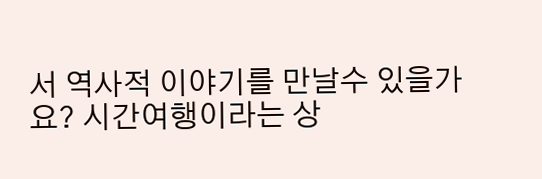서 역사적 이야기를 만날수 있을가요? 시간여행이라는 상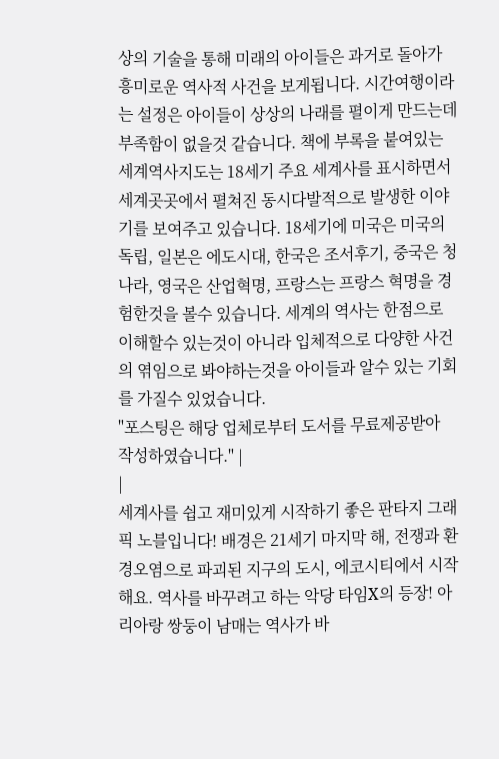상의 기술을 통해 미래의 아이들은 과거로 돌아가 흥미로운 역사적 사건을 보게됩니다. 시간여행이라는 설정은 아이들이 상상의 나래를 펼이게 만드는데 부족함이 없을것 같습니다. 책에 부록을 붙여있는 세계역사지도는 18세기 주요 세계사를 표시하면서 세계곳곳에서 펼쳐진 동시다발적으로 발생한 이야기를 보여주고 있습니다. 18세기에 미국은 미국의 독립, 일본은 에도시대, 한국은 조서후기, 중국은 청나라, 영국은 산업혁명, 프랑스는 프랑스 혁명을 경험한것을 볼수 있습니다. 세계의 역사는 한점으로 이해할수 있는것이 아니라 입체적으로 다양한 사건의 엮임으로 봐야하는것을 아이들과 알수 있는 기회를 가질수 있었습니다.
"포스팅은 해당 업체로부터 도서를 무료제공받아 작성하였습니다." |
|
세계사를 쉽고 재미있게 시작하기 좋은 판타지 그래픽 노블입니다! 배경은 21세기 마지막 해, 전쟁과 환경오염으로 파괴된 지구의 도시, 에코시티에서 시작해요. 역사를 바꾸려고 하는 악당 타임X의 등장! 아리아랑 쌍둥이 남매는 역사가 바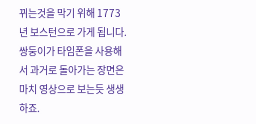뀌는것을 막기 위해 1773년 보스턴으로 가게 됩니다.
쌍둥이가 타임폰을 사용해서 과거로 돌아가는 장면은 마치 영상으로 보는듯 생생하죠.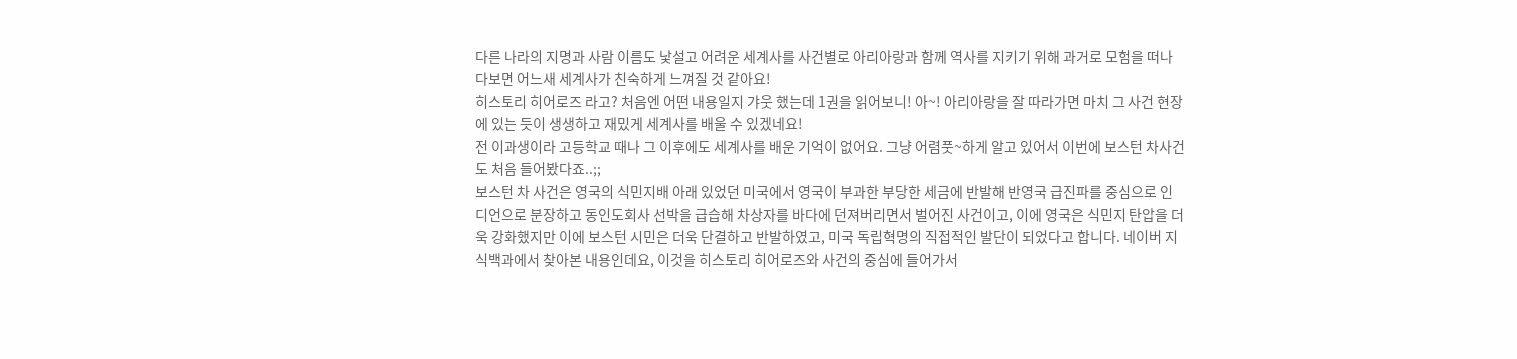다른 나라의 지명과 사람 이름도 낯설고 어려운 세계사를 사건별로 아리아랑과 함께 역사를 지키기 위해 과거로 모험을 떠나다보면 어느새 세계사가 친숙하게 느껴질 것 같아요!
히스토리 히어로즈 라고? 처음엔 어떤 내용일지 갸웃 했는데 1권을 읽어보니! 아~! 아리아랑을 잘 따라가면 마치 그 사건 현장에 있는 듯이 생생하고 재밌게 세계사를 배울 수 있겠네요!
전 이과생이라 고등학교 때나 그 이후에도 세계사를 배운 기억이 없어요. 그냥 어렴풋~하게 알고 있어서 이번에 보스턴 차사건도 처음 들어봤다죠..;;
보스턴 차 사건은 영국의 식민지배 아래 있었던 미국에서 영국이 부과한 부당한 세금에 반발해 반영국 급진파를 중심으로 인디언으로 분장하고 동인도회사 선박을 급습해 차상자를 바다에 던져버리면서 벌어진 사건이고, 이에 영국은 식민지 탄압을 더욱 강화했지만 이에 보스턴 시민은 더욱 단결하고 반발하였고, 미국 독립혁명의 직접적인 발단이 되었다고 합니다. 네이버 지식백과에서 찾아본 내용인데요, 이것을 히스토리 히어로즈와 사건의 중심에 들어가서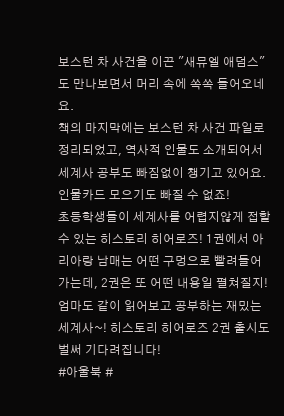보스턴 차 사건을 이끈 "새뮤엘 애덤스"도 만나보면서 머리 속에 쏙쏙 들어오네요.
책의 마지막에는 보스턴 차 사건 파일로 정리되었고, 역사적 인물도 소개되어서 세계사 공부도 빠짐없이 챙기고 있어요. 인물카드 모으기도 빠질 수 없죠!
초등학생들이 세계사를 어렵지않게 접할 수 있는 히스토리 히어로즈! 1권에서 아리아랑 남매는 어떤 구멍으로 빨려들어가는데, 2권은 또 어떤 내용일 펼쳐질지! 엄마도 같이 읽어보고 공부하는 재밌는 세계사~! 히스토리 히어로즈 2권 출시도 벌써 기다려집니다!
#아울북 #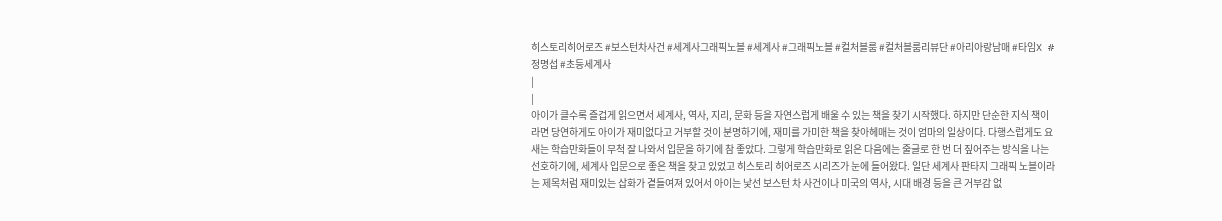히스토리히어로즈 #보스턴차사건 #세계사그래픽노블 #세계사 #그래픽노블 #컬처블룸 #컬처블룸리뷰단 #아리아랑남매 #타임X #정명섭 #초등세계사
|
|
아이가 클수록 즐겁게 읽으면서 세계사, 역사, 지리, 문화 등을 자연스럽게 배울 수 있는 책을 찾기 시작했다. 하지만 단순한 지식 책이라면 당연하게도 아이가 재미없다고 거부할 것이 분명하기에, 재미를 가미한 책을 찾아헤매는 것이 엄마의 일상이다. 다행스럽게도 요새는 학습만화들이 무척 잘 나와서 입문을 하기에 참 좋았다. 그렇게 학습만화로 읽은 다음에는 줄글로 한 번 더 짚어주는 방식을 나는 선호하기에, 세계사 입문으로 좋은 책을 찾고 있었고 히스토리 히어로즈 시리즈가 눈에 들어왔다. 일단 세계사 판타지 그래픽 노블이라는 제목처럼 재미있는 삽화가 곁들여져 있어서 아이는 낯선 보스턴 차 사건이나 미국의 역사, 시대 배경 등을 큰 거부감 없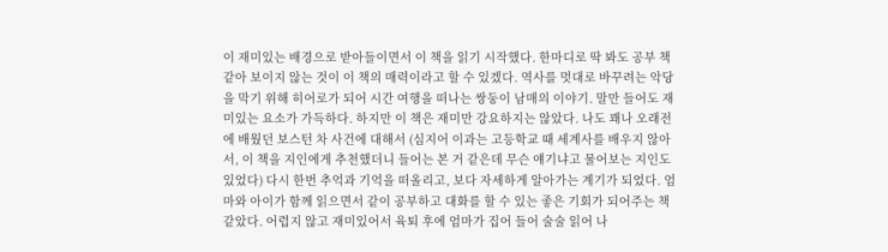이 재미있는 배경으로 받아들이면서 이 책을 읽기 시작했다. 한마디로 딱 봐도 공부 책 같아 보이지 않는 것이 이 책의 매력이라고 할 수 있겠다. 역사를 멋대로 바꾸려는 악당을 막기 위해 히어로가 되어 시간 여행을 떠나는 쌍둥이 남매의 이야기. 말만 들어도 재미있는 요소가 가득하다. 하지만 이 책은 재미만 강요하지는 않았다. 나도 꽤나 오래전에 배웠던 보스턴 차 사건에 대해서 (심지어 이과는 고등학교 때 세계사를 배우지 않아서, 이 책을 지인에게 추천했더니 들어는 본 거 같은데 무슨 얘기냐고 물어보는 지인도 있었다) 다시 한번 추억과 기억을 떠올리고, 보다 자세하게 알아가는 계기가 되었다. 엄마와 아이가 함께 읽으면서 같이 공부하고 대화를 할 수 있는 좋은 기회가 되어주는 책 같았다. 어렵지 않고 재미있어서 육퇴 후에 엄마가 집어 들어 술술 읽어 나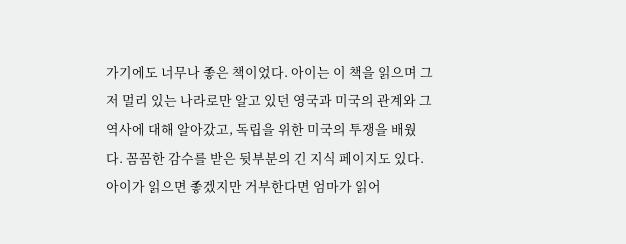가기에도 너무나 좋은 책이었다. 아이는 이 책을 읽으며 그저 멀리 있는 나라로만 알고 있던 영국과 미국의 관계와 그 역사에 대해 알아갔고, 독립을 위한 미국의 투쟁을 배웠다. 꼼꼼한 감수를 받은 뒷부분의 긴 지식 페이지도 있다. 아이가 읽으면 좋겠지만 거부한다면 엄마가 읽어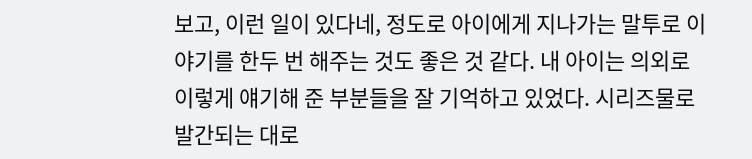보고, 이런 일이 있다네, 정도로 아이에게 지나가는 말투로 이야기를 한두 번 해주는 것도 좋은 것 같다. 내 아이는 의외로 이렇게 얘기해 준 부분들을 잘 기억하고 있었다. 시리즈물로 발간되는 대로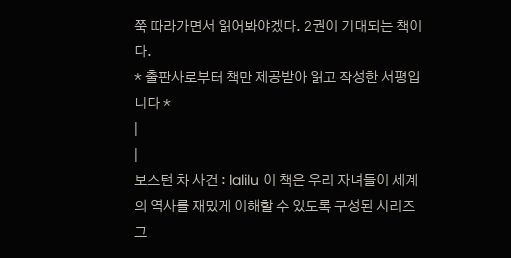쭉 따라가면서 읽어봐야겠다. 2권이 기대되는 책이다.
* 출판사로부터 책만 제공받아 읽고 작성한 서평입니다 *
|
|
보스턴 차 사건 : lalilu 이 책은 우리 자녀들이 세계의 역사를 재밌게 이해할 수 있도록 구성된 시리즈 그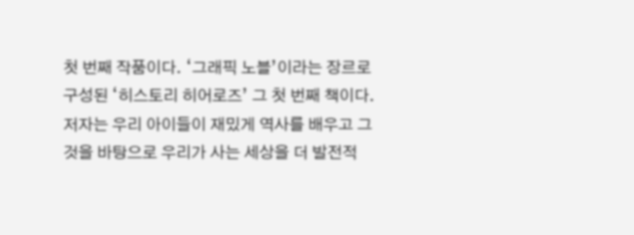첫 번째 작품이다. ‘그래픽 노블’이라는 장르로 구성된 ‘히스토리 히어로즈’ 그 첫 번째 책이다. 저자는 우리 아이들이 재밌게 역사를 배우고 그것을 바탕으로 우리가 사는 세상을 더 발전적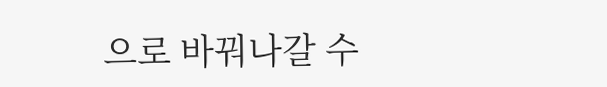으로 바꿔나갈 수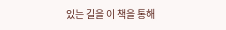있는 길을 이 책을 통해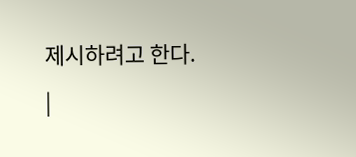제시하려고 한다.
|